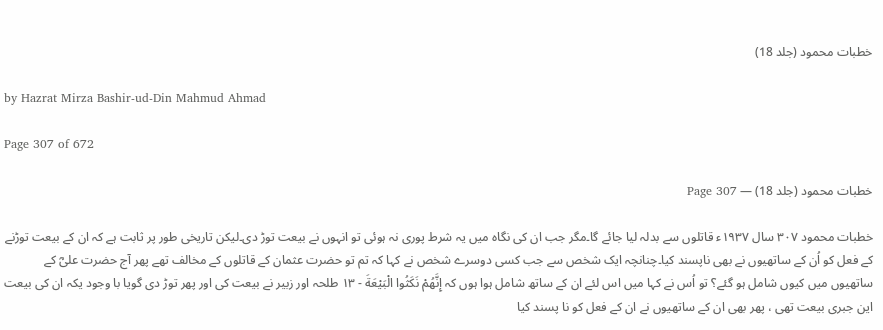خطبات محمود (جلد 18)

by Hazrat Mirza Bashir-ud-Din Mahmud Ahmad

Page 307 of 672

خطبات محمود (جلد 18) — Page 307

خطبات محمود ۳۰۷ سال ۱۹۳۷ء قاتلوں سے بدلہ لیا جائے گا۔مگر جب ان کی نگاہ میں یہ شرط پوری نہ ہوئی تو انہوں نے بیعت توڑ دی۔لیکن تاریخی طور پر ثابت ہے کہ ان کے بیعت توڑنے کے فعل کو اُن کے ساتھیوں نے بھی ناپسند کیا۔چنانچہ ایک شخص سے جب کسی دوسرے شخص نے کہا کہ تم تو حضرت عثمان کے قاتلوں کے مخالف تھے پھر آج حضرت علیؓ کے ساتھیوں میں کیوں شامل ہو گئے؟ تو اُس نے کہا میں اس لئے ان کے ساتھ شامل ہوا ہوں کہ إِنَّهُمْ نَكَثُوا الْبَيْعَةَ - ۱۳ طلحہ اور زبیر نے بیعت کی اور پھر توڑ دی گویا با وجود یکہ ان کی بیعت این جبری بیعت تھی ، پھر بھی ان کے ساتھیوں نے ان کے فعل کو نا پسند کیا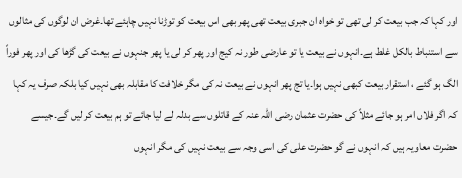اور کہا کہ جب بیعت کر لی تھی تو خواہ ان جبری بیعت تھی پھر بھی اس بیعت کو توڑنا نہیں چاہئے تھا۔غرض ان لوگوں کی مثالوں سے استنباط بالکل غلط ہے۔انہوں نے بیعت یا تو عارضی طور نہ کیج اور پھر کر لی یا پھر جنہوں نے بیعت کی گڑھا کی اور پھر فوراً الگ ہو گئے ، استقرار بیعت کبھی نہیں ہوا۔یا تج پھر انہوں نے بیعت نہ کی مگر خلافت کا مقابلہ بھی نہیں کیا بلکہ صرف یہ کہا کہ اگر فلاں امر ہو جائے مثلاً کی حضرت عثمان رضی اللہ عنہ کے قاتلوں سے بدلہ لے لیا جائے تو ہم بیعت کر لیں گے۔جیسے حضرت معاویہ ہیں کہ انہوں نے گو حضرت علی کی اسی وجہ سے بیعت نہیں کی مگر انہوں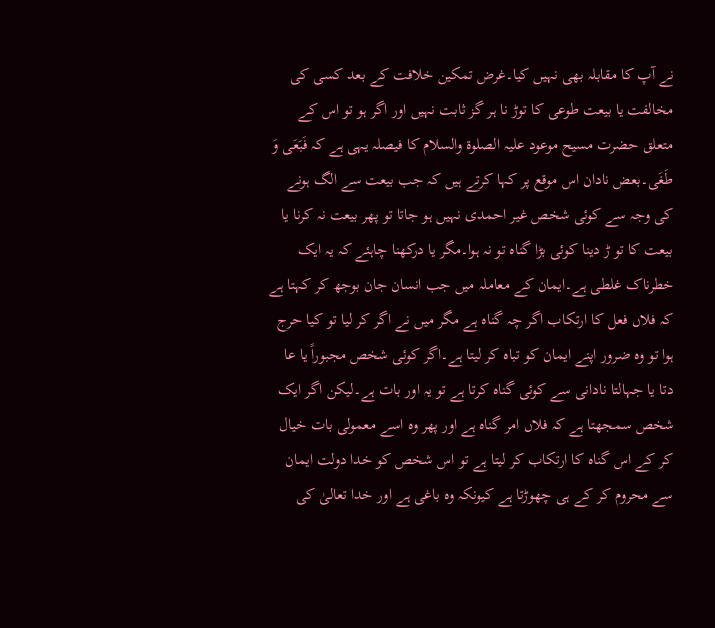نے آپ کا مقابلہ بھی نہیں کیا۔غرض تمکین خلافت کے بعد کسی کی مخالفت یا بیعت طوعی کا توڑ نا ہر گز ثابت نہیں اور اگر ہو تو اس کے متعلق حضرت مسیح موعود علیہ الصلوۃ والسلام کا فیصلہ یہی ہے کہ فَبَعَی وَ طَغَی۔بعض نادان اس موقع پر کہا کرتے ہیں کہ جب بیعت سے الگ ہونے کی وجہ سے کوئی شخص غیر احمدی نہیں ہو جاتا تو پھر بیعت نہ کرنا یا بیعت کا تو ڑ دینا کوئی بڑا گناہ تو نہ ہوا۔مگر یا درکھنا چاہئے کہ یہ ایک خطرناک غلطی ہے۔ایمان کے معاملہ میں جب انسان جان بوجھ کر کہتا ہے کہ فلاں فعل کا ارتکاب اگر چہ گناہ ہے مگر میں نے اگر کر لیا تو کیا حرج ہوا تو وہ ضرور اپنے ایمان کو تباہ کر لیتا ہے۔اگر کوئی شخص مجبوراً یا عا دتا یا جہالتا نادانی سے کوئی گناہ کرتا ہے تو یہ اور بات ہے۔لیکن اگر ایک شخص سمجھتا ہے کہ فلاں امر گناہ ہے اور پھر وہ اسے معمولی بات خیال کر کے اس گناہ کا ارتکاب کر لیتا ہے تو اس شخص کو خدا دولت ایمان سے محروم کر کے ہی چھوڑتا ہے کیونکہ وہ باغی ہے اور خدا تعالیٰ کی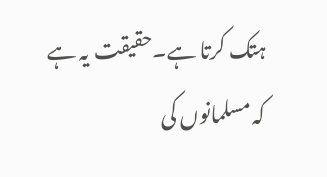ہتک کرتا ہے۔حقیقت یہ ہے کہ مسلمانوں کی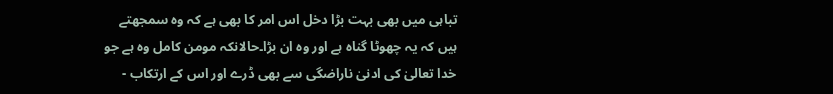تباہی میں بھی بہت بڑا دخل اس امر کا بھی ہے کہ وہ سمجھتے ہیں کہ یہ چھوٹا گناہ ہے اور وہ ان بڑا۔حالانکہ مومن کامل وہ ہے جو خدا تعالیٰ کی ادنیٰ ناراضگی سے بھی ڈرے اور اس کے ارتکاب -